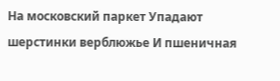На московский паркет Упадают шерстинки верблюжье И пшеничная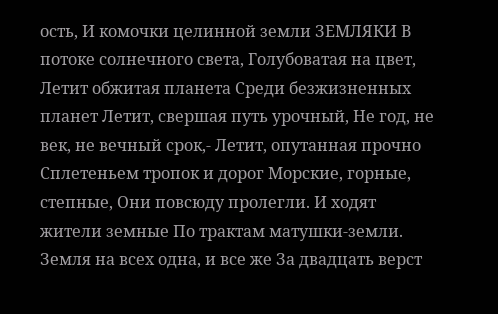ость, И комочки целинной земли ЗЕМЛЯКИ В потоке солнечного света, Голубоватая на цвет, Летит обжитая планета Среди безжизненных планет Летит, свершая путь урочный, Не год, не век, не вечный срок,- Летит, опутанная прочно Сплетеньем тропок и дорог Морские, горные, степные, Они повсюду пролегли. И ходят жители земные По трактам матушки-земли. Земля на всех одна, и все же За двадцать верст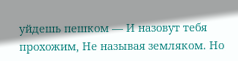уйдешь пешком — И назовут тебя прохожим, Не называя земляком. Но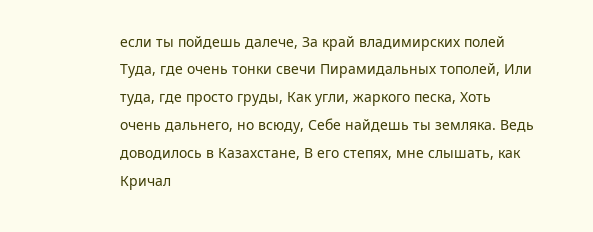если ты пойдешь далече, За край владимирских полей Туда, где очень тонки свечи Пирамидальных тополей, Или туда, где просто груды, Как угли, жаркого песка, Хоть очень дальнего, но всюду, Себе найдешь ты земляка. Ведь доводилось в Казахстане, В его степях, мне слышать, как Кричал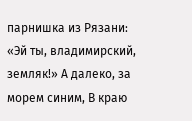парнишка из Рязани: «Эй ты, владимирский, земляк!» А далеко, за морем синим, В краю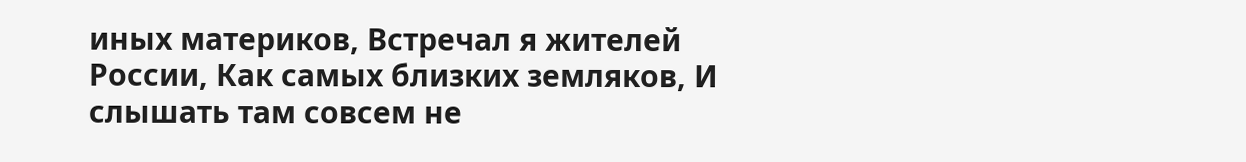иных материков, Встречал я жителей России, Как самых близких земляков, И слышать там совсем не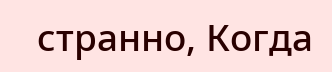странно, Когда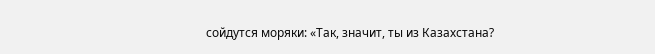сойдутся моряки: «Так, значит, ты из Казахстана?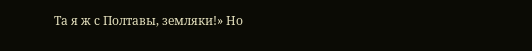Та я ж с Полтавы, земляки!» Но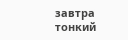завтра тонкий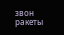звон ракеты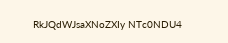RkJQdWJsaXNoZXIy NTc0NDU4